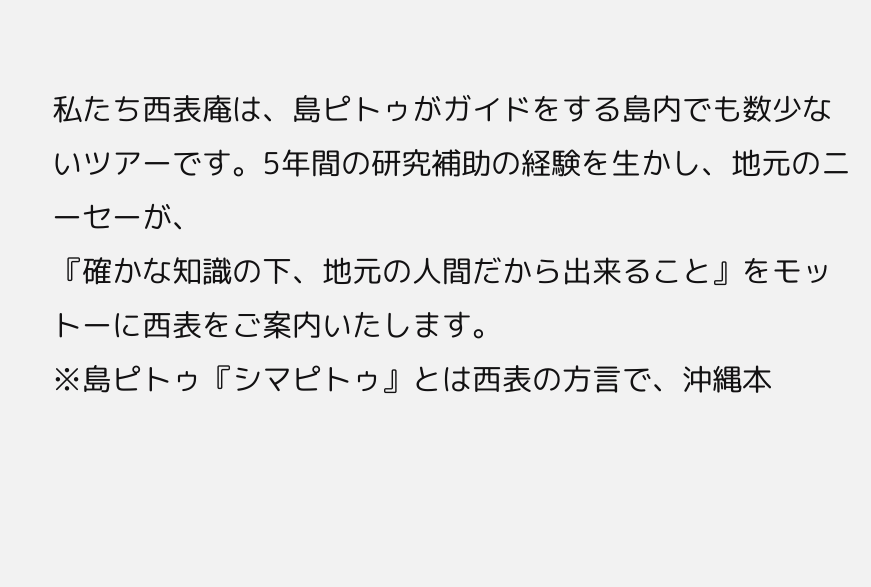私たち西表庵は、島ピトゥがガイドをする島内でも数少ないツアーです。5年間の研究補助の経験を生かし、地元のニーセーが、
『確かな知識の下、地元の人間だから出来ること』をモットーに西表をご案内いたします。
※島ピトゥ『シマピトゥ』とは西表の方言で、沖縄本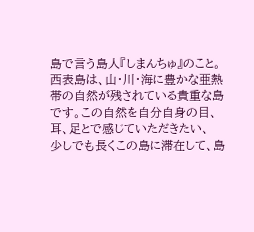島で言う島人『しまんちゅ』のこと。
西表島は、山・川・海に豊かな亜熱帯の自然が残されている貴重な島です。この自然を自分自身の目、耳、足とで感じていただきたい、
少しでも長くこの島に滞在して、島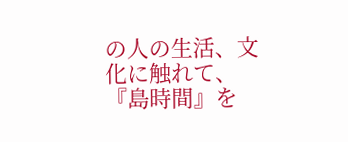の人の生活、文化に触れて、『島時間』を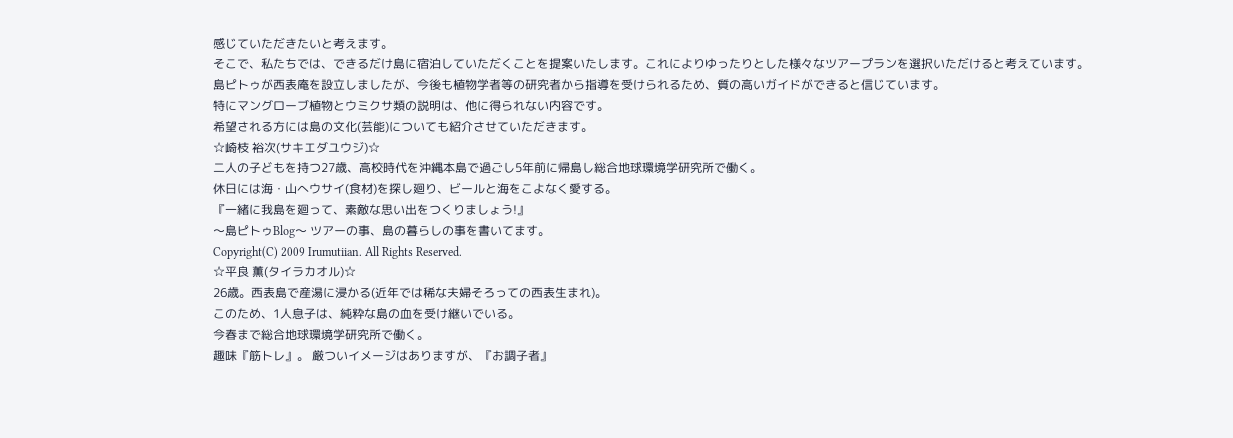感じていただきたいと考えます。
そこで、私たちでは、できるだけ島に宿泊していただくことを提案いたします。これによりゆったりとした様々なツアープランを選択いただけると考えています。
島ピトゥが西表庵を設立しましたが、今後も植物学者等の研究者から指導を受けられるため、質の高いガイドができると信じています。
特にマングローブ植物とウミクサ類の説明は、他に得られない内容です。
希望される方には島の文化(芸能)についても紹介させていただきます。
☆崎枝 裕次(サキエダユウジ)☆
二人の子どもを持つ27歳、高校時代を沖縄本島で過ごし5年前に帰島し総合地球環境学研究所で働く。
休日には海・山へウサイ(食材)を探し廻り、ビールと海をこよなく愛する。
『一緒に我島を廻って、素敵な思い出をつくりましょう!』
〜島ピトゥBlog〜 ツアーの事、島の暮らしの事を書いてます。
Copyright(C) 2009 Irumutiian. All Rights Reserved.
☆平良 薫(タイラカオル)☆
26歳。西表島で産湯に浸かる(近年では稀な夫婦そろっての西表生まれ)。
このため、1人息子は、純粋な島の血を受け継いでいる。
今春まで総合地球環境学研究所で働く。
趣味『筋トレ』。 厳ついイメージはありますが、『お調子者』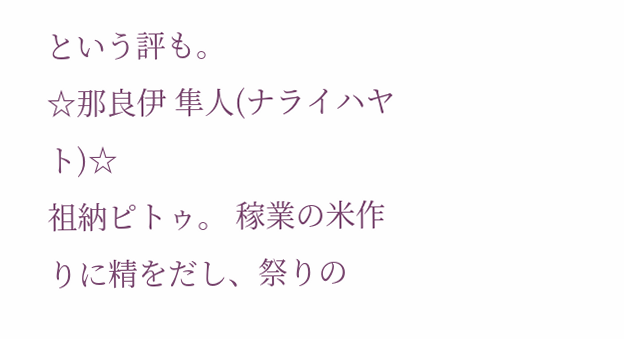という評も。
☆那良伊 隼人(ナライハヤト)☆
祖納ピトゥ。 稼業の米作りに精をだし、祭りの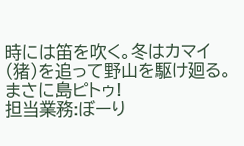時には笛を吹く。冬はカマイ(猪)を追って野山を駆け廻る。
まさに島ピトゥ!
担当業務:ぼーり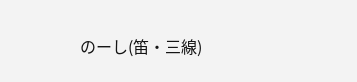のーし(笛・三線)